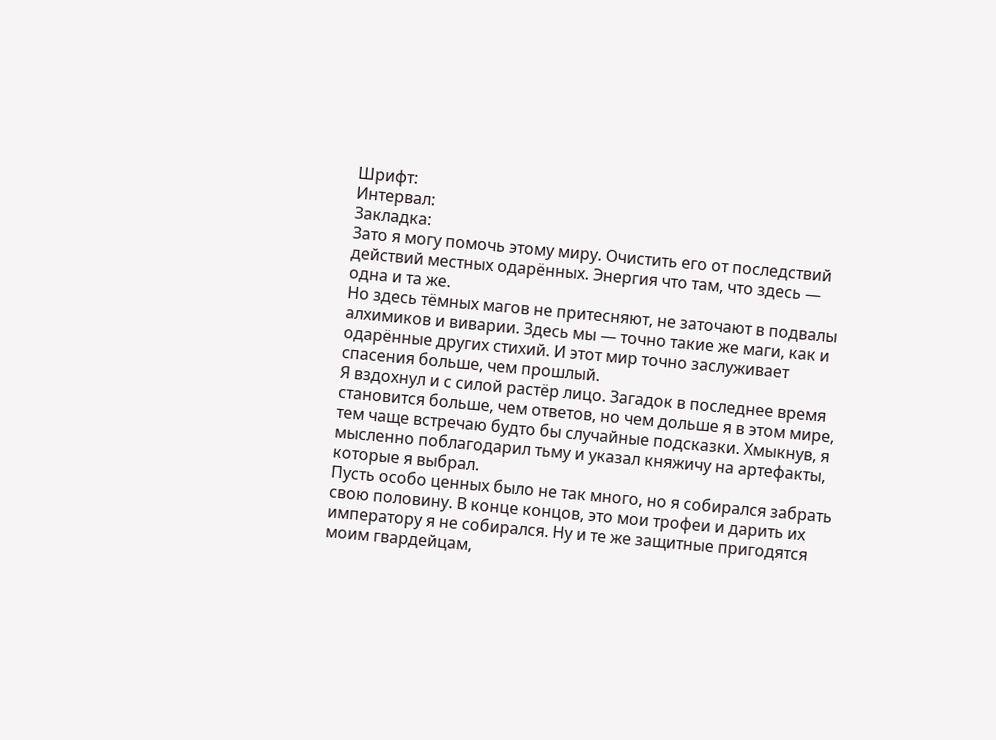Шрифт:
Интервал:
Закладка:
Зато я могу помочь этому миру. Очистить его от последствий действий местных одарённых. Энергия что там, что здесь — одна и та же.
Но здесь тёмных магов не притесняют, не заточают в подвалы алхимиков и виварии. Здесь мы — точно такие же маги, как и одарённые других стихий. И этот мир точно заслуживает спасения больше, чем прошлый.
Я вздохнул и с силой растёр лицо. Загадок в последнее время становится больше, чем ответов, но чем дольше я в этом мире, тем чаще встречаю будто бы случайные подсказки. Хмыкнув, я мысленно поблагодарил тьму и указал княжичу на артефакты, которые я выбрал.
Пусть особо ценных было не так много, но я собирался забрать свою половину. В конце концов, это мои трофеи и дарить их императору я не собирался. Ну и те же защитные пригодятся моим гвардейцам,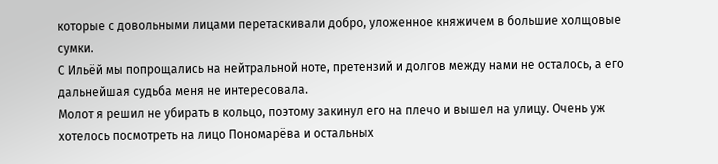которые с довольными лицами перетаскивали добро, уложенное княжичем в большие холщовые сумки.
С Ильёй мы попрощались на нейтральной ноте, претензий и долгов между нами не осталось, а его дальнейшая судьба меня не интересовала.
Молот я решил не убирать в кольцо, поэтому закинул его на плечо и вышел на улицу. Очень уж хотелось посмотреть на лицо Пономарёва и остальных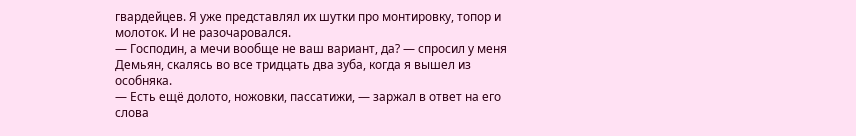гвардейцев. Я уже представлял их шутки про монтировку, топор и молоток. И не разочаровался.
— Господин, а мечи вообще не ваш вариант, да? — спросил у меня Демьян, скалясь во все тридцать два зуба, когда я вышел из особняка.
— Есть ещё долото, ножовки, пассатижи, — заржал в ответ на его слова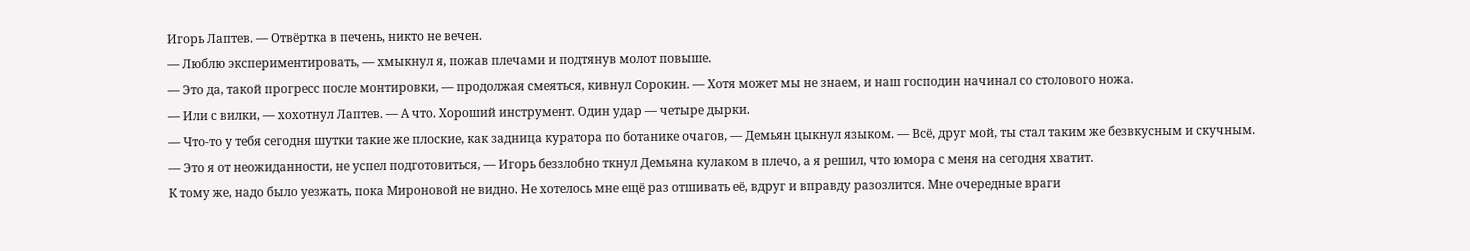Игорь Лаптев. — Отвёртка в печень, никто не вечен.
— Люблю экспериментировать, — хмыкнул я, пожав плечами и подтянув молот повыше.
— Это да, такой прогресс после монтировки, — продолжая смеяться, кивнул Сорокин. — Хотя может мы не знаем, и наш господин начинал со столового ножа.
— Или с вилки, — хохотнул Лаптев. — А что. Хороший инструмент. Один удар — четыре дырки.
— Что-то у тебя сегодня шутки такие же плоские, как задница куратора по ботанике очагов, — Демьян цыкнул языком. — Всё, друг мой, ты стал таким же безвкусным и скучным.
— Это я от неожиданности, не успел подготовиться, — Игорь беззлобно ткнул Демьяна кулаком в плечо, а я решил, что юмора с меня на сегодня хватит.
К тому же, надо было уезжать, пока Мироновой не видно. Не хотелось мне ещё раз отшивать её, вдруг и вправду разозлится. Мне очередные враги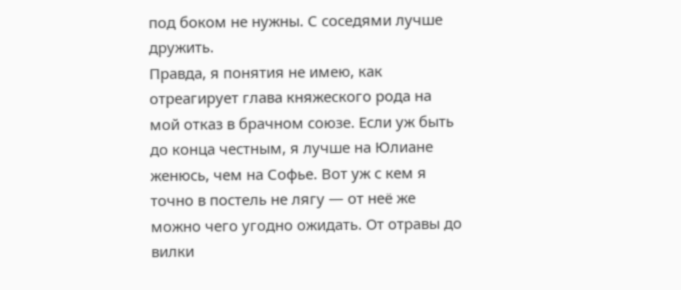под боком не нужны. С соседями лучше дружить.
Правда, я понятия не имею, как отреагирует глава княжеского рода на мой отказ в брачном союзе. Если уж быть до конца честным, я лучше на Юлиане женюсь, чем на Софье. Вот уж с кем я точно в постель не лягу — от неё же можно чего угодно ожидать. От отравы до вилки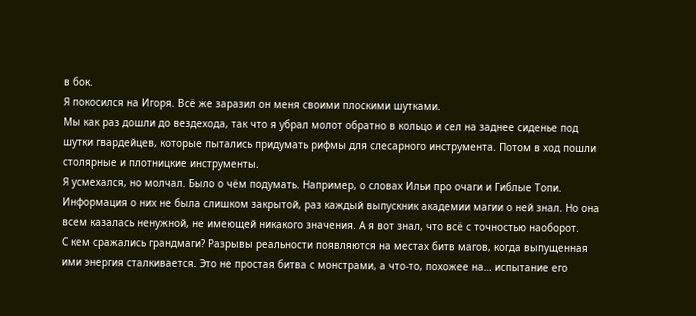в бок.
Я покосился на Игоря. Всё же заразил он меня своими плоскими шутками.
Мы как раз дошли до вездехода, так что я убрал молот обратно в кольцо и сел на заднее сиденье под шутки гвардейцев, которые пытались придумать рифмы для слесарного инструмента. Потом в ход пошли столярные и плотницкие инструменты.
Я усмехался, но молчал. Было о чём подумать. Например, о словах Ильи про очаги и Гиблые Топи.
Информация о них не была слишком закрытой, раз каждый выпускник академии магии о ней знал. Но она всем казалась ненужной, не имеющей никакого значения. А я вот знал, что всё с точностью наоборот.
С кем сражались грандмаги? Разрывы реальности появляются на местах битв магов, когда выпущенная ими энергия сталкивается. Это не простая битва с монстрами, а что-то, похожее на… испытание его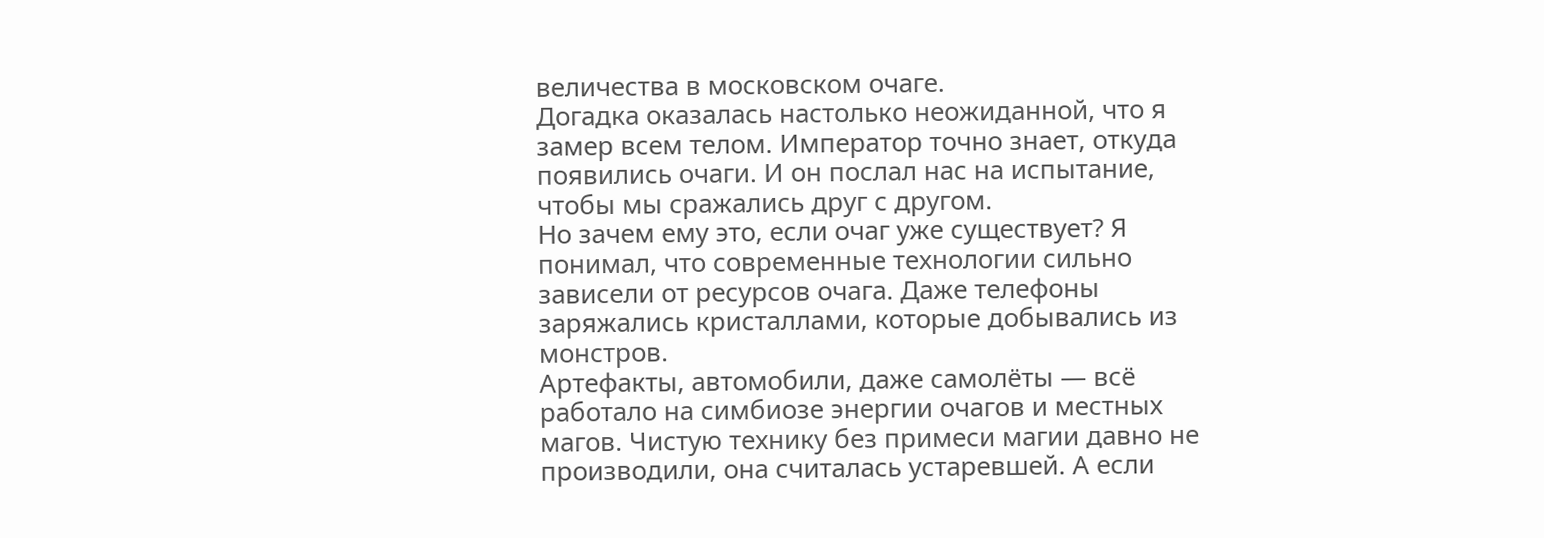величества в московском очаге.
Догадка оказалась настолько неожиданной, что я замер всем телом. Император точно знает, откуда появились очаги. И он послал нас на испытание, чтобы мы сражались друг с другом.
Но зачем ему это, если очаг уже существует? Я понимал, что современные технологии сильно зависели от ресурсов очага. Даже телефоны заряжались кристаллами, которые добывались из монстров.
Артефакты, автомобили, даже самолёты — всё работало на симбиозе энергии очагов и местных магов. Чистую технику без примеси магии давно не производили, она считалась устаревшей. А если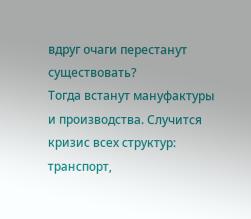вдруг очаги перестанут существовать?
Тогда встанут мануфактуры и производства. Случится кризис всех структур: транспорт,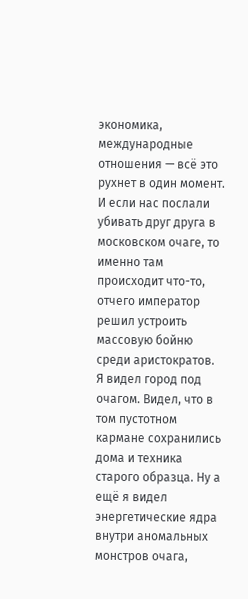экономика, международные отношения — всё это рухнет в один момент. И если нас послали убивать друг друга в московском очаге, то именно там происходит что-то, отчего император решил устроить массовую бойню среди аристократов.
Я видел город под очагом. Видел, что в том пустотном кармане сохранились дома и техника старого образца. Ну а ещё я видел энергетические ядра внутри аномальных монстров очага,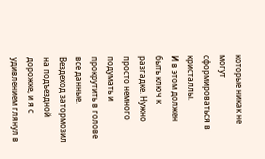которые никак не могут сформироваться в кристаллы.
И в этом должен быть ключ к разгадке. Нужно просто немного подумать и прокрутить в голове все данные.
Вездеход затормозил на подъездной дорожке, и я с удивлением глянул в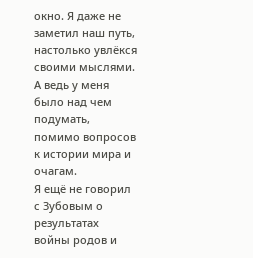окно. Я даже не заметил наш путь, настолько увлёкся своими мыслями. А ведь у меня было над чем подумать, помимо вопросов к истории мира и очагам.
Я ещё не говорил с Зубовым о результатах войны родов и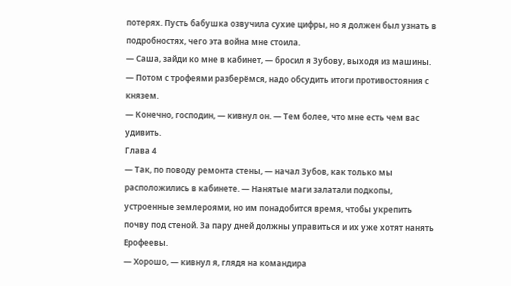потерях. Пусть бабушка озвучила сухие цифры, но я должен был узнать в подробностях, чего эта война мне стоила.
— Саша, зайди ко мне в кабинет, — бросил я Зубову, выходя из машины. — Потом с трофеями разберёмся, надо обсудить итоги противостояния с князем.
— Конечно, господин, — кивнул он. — Тем более, что мне есть чем вас удивить.
Глава 4
— Так, по поводу ремонта стены, — начал Зубов, как только мы расположились в кабинете. — Нанятые маги залатали подкопы, устроенные землероями, но им понадобится время, чтобы укрепить почву под стеной. За пару дней должны управиться и их уже хотят нанять Ерофеевы.
— Хорошо, — кивнул я, глядя на командира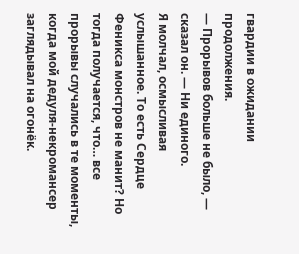гвардии в ожидании продолжения.
— Прорывов больше не было, — сказал он. — Ни единого.
Я молчал, осмысливая услышанное. То есть Сердце Феникса монстров не манит? Но тогда получается, что… все прорывы случались в те моменты, когда мой дедуля-некромансер заглядывал на огонёк.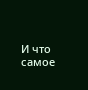И что самое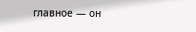главное — он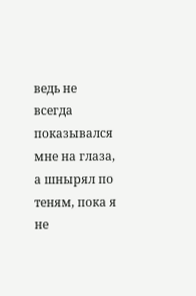ведь не всегда показывался мне на глаза, а шнырял по теням, пока я не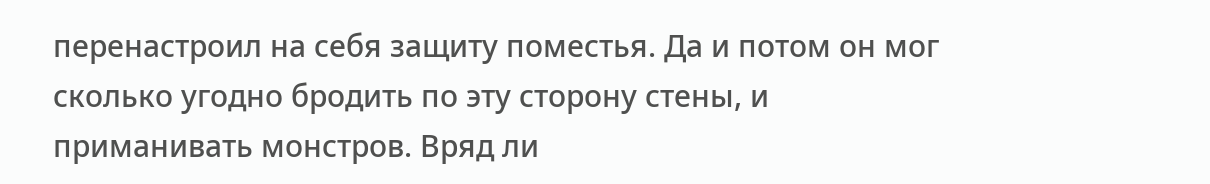перенастроил на себя защиту поместья. Да и потом он мог сколько угодно бродить по эту сторону стены, и приманивать монстров. Вряд ли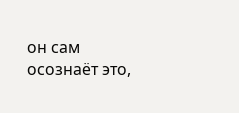он сам осознаёт это,